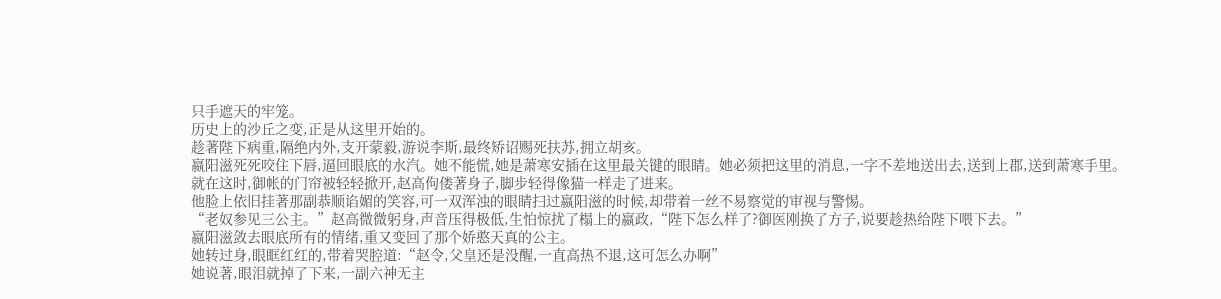只手遮天的牢笼。
历史上的沙丘之变,正是从这里开始的。
趁著陛下病重,隔绝内外,支开蒙毅,游说李斯,最终矫诏赐死扶苏,拥立胡亥。
嬴阳滋死死咬住下唇,逼回眼底的水汽。她不能慌,她是萧寒安插在这里最关键的眼睛。她必须把这里的消息,一字不差地送出去,送到上郡,送到萧寒手里。
就在这时,御帐的门帘被轻轻掀开,赵高佝偻著身子,脚步轻得像猫一样走了进来。
他脸上依旧挂著那副恭顺谄媚的笑容,可一双浑浊的眼睛扫过嬴阳滋的时候,却带着一丝不易察觉的审视与警惕。
“老奴参见三公主。”赵高微微躬身,声音压得极低,生怕惊扰了榻上的嬴政,“陛下怎么样了?御医刚换了方子,说要趁热给陛下喂下去。”
嬴阳滋敛去眼底所有的情绪,重又变回了那个娇憨天真的公主。
她转过身,眼眶红红的,带着哭腔道:“赵令,父皇还是没醒,一直高热不退,这可怎么办啊”
她说著,眼泪就掉了下来,一副六神无主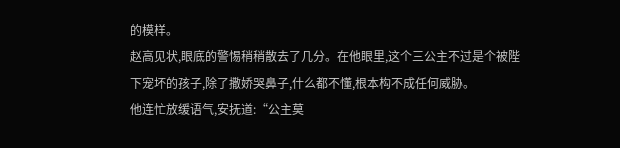的模样。
赵高见状,眼底的警惕稍稍散去了几分。在他眼里,这个三公主不过是个被陛下宠坏的孩子,除了撒娇哭鼻子,什么都不懂,根本构不成任何威胁。
他连忙放缓语气,安抚道:“公主莫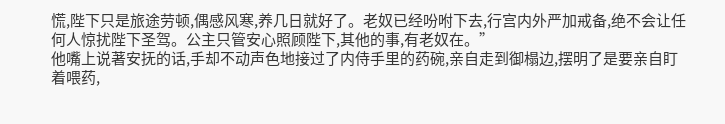慌,陛下只是旅途劳顿,偶感风寒,养几日就好了。老奴已经吩咐下去,行宫内外严加戒备,绝不会让任何人惊扰陛下圣驾。公主只管安心照顾陛下,其他的事,有老奴在。”
他嘴上说著安抚的话,手却不动声色地接过了内侍手里的药碗,亲自走到御榻边,摆明了是要亲自盯着喂药,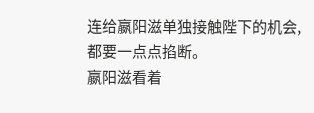连给嬴阳滋单独接触陛下的机会,都要一点点掐断。
嬴阳滋看着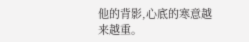他的背影,心底的寒意越来越重。